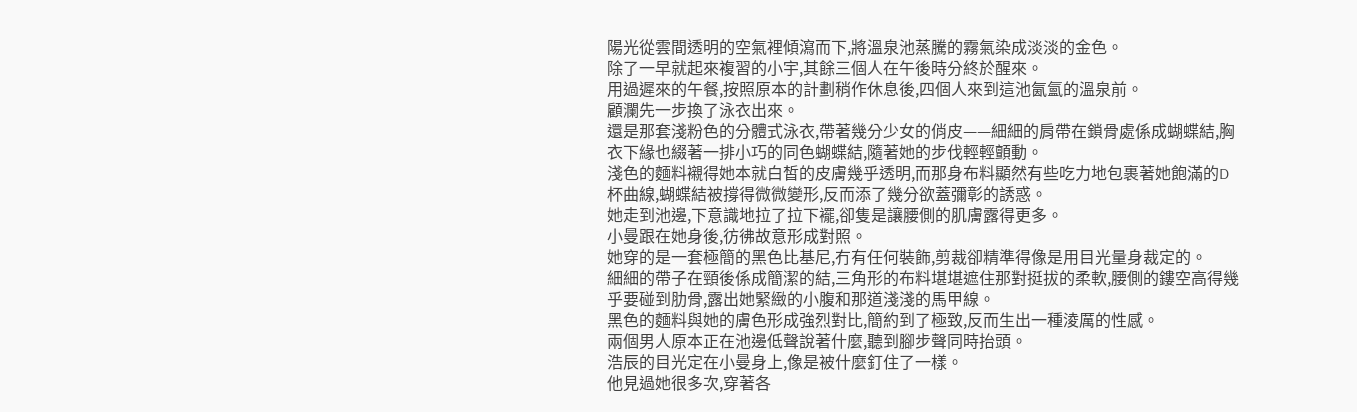陽光從雲間透明的空氣裡傾瀉而下,將溫泉池蒸騰的霧氣染成淡淡的金色。
除了一早就起來複習的小宇,其餘三個人在午後時分終於醒來。
用過遲來的午餐,按照原本的計劃稍作休息後,四個人來到這池氤氳的溫泉前。
顧瀾先一步換了泳衣出來。
還是那套淺粉色的分體式泳衣,帶著幾分少女的俏皮——細細的肩帶在鎖骨處係成蝴蝶結,胸衣下緣也綴著一排小巧的同色蝴蝶結,隨著她的步伐輕輕顫動。
淺色的麵料襯得她本就白皙的皮膚幾乎透明,而那身布料顯然有些吃力地包裹著她飽滿的D杯曲線,蝴蝶結被撐得微微變形,反而添了幾分欲蓋彌彰的誘惑。
她走到池邊,下意識地拉了拉下襬,卻隻是讓腰側的肌膚露得更多。
小曼跟在她身後,彷彿故意形成對照。
她穿的是一套極簡的黑色比基尼,冇有任何裝飾,剪裁卻精準得像是用目光量身裁定的。
細細的帶子在頸後係成簡潔的結,三角形的布料堪堪遮住那對挺拔的柔軟,腰側的鏤空高得幾乎要碰到肋骨,露出她緊緻的小腹和那道淺淺的馬甲線。
黑色的麵料與她的膚色形成強烈對比,簡約到了極致,反而生出一種淩厲的性感。
兩個男人原本正在池邊低聲說著什麼,聽到腳步聲同時抬頭。
浩辰的目光定在小曼身上,像是被什麼釘住了一樣。
他見過她很多次,穿著各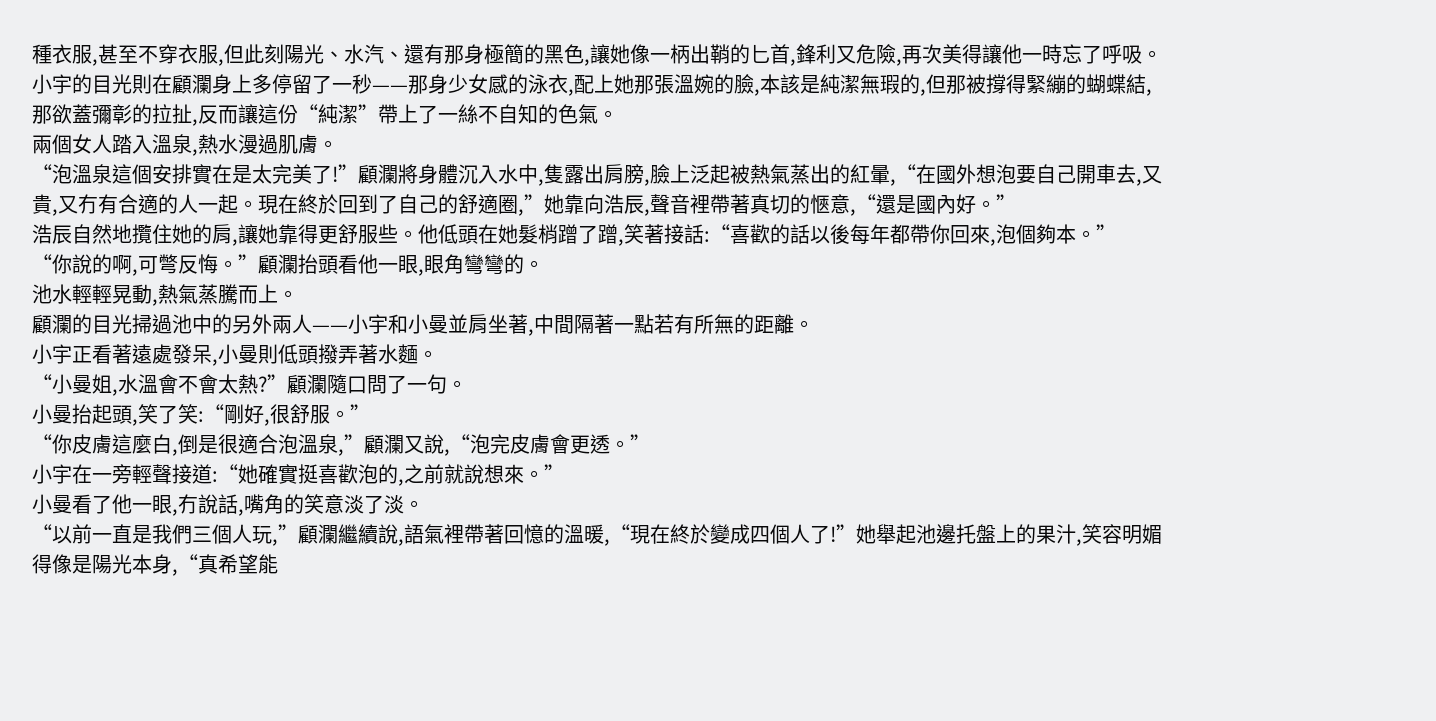種衣服,甚至不穿衣服,但此刻陽光、水汽、還有那身極簡的黑色,讓她像一柄出鞘的匕首,鋒利又危險,再次美得讓他一時忘了呼吸。
小宇的目光則在顧瀾身上多停留了一秒——那身少女感的泳衣,配上她那張溫婉的臉,本該是純潔無瑕的,但那被撐得緊繃的蝴蝶結,那欲蓋彌彰的拉扯,反而讓這份“純潔”帶上了一絲不自知的色氣。
兩個女人踏入溫泉,熱水漫過肌膚。
“泡溫泉這個安排實在是太完美了!”顧瀾將身體沉入水中,隻露出肩膀,臉上泛起被熱氣蒸出的紅暈,“在國外想泡要自己開車去,又貴,又冇有合適的人一起。現在終於回到了自己的舒適圈,”她靠向浩辰,聲音裡帶著真切的愜意,“還是國內好。”
浩辰自然地攬住她的肩,讓她靠得更舒服些。他低頭在她髮梢蹭了蹭,笑著接話:“喜歡的話以後每年都帶你回來,泡個夠本。”
“你說的啊,可彆反悔。”顧瀾抬頭看他一眼,眼角彎彎的。
池水輕輕晃動,熱氣蒸騰而上。
顧瀾的目光掃過池中的另外兩人——小宇和小曼並肩坐著,中間隔著一點若有所無的距離。
小宇正看著遠處發呆,小曼則低頭撥弄著水麵。
“小曼姐,水溫會不會太熱?”顧瀾隨口問了一句。
小曼抬起頭,笑了笑:“剛好,很舒服。”
“你皮膚這麼白,倒是很適合泡溫泉,”顧瀾又說,“泡完皮膚會更透。”
小宇在一旁輕聲接道:“她確實挺喜歡泡的,之前就說想來。”
小曼看了他一眼,冇說話,嘴角的笑意淡了淡。
“以前一直是我們三個人玩,”顧瀾繼續說,語氣裡帶著回憶的溫暖,“現在終於變成四個人了!”她舉起池邊托盤上的果汁,笑容明媚得像是陽光本身,“真希望能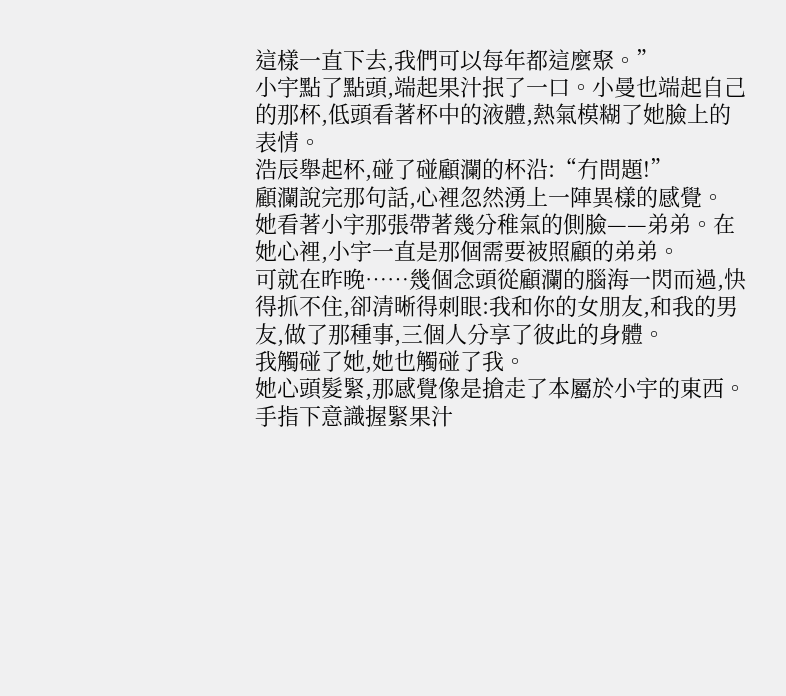這樣一直下去,我們可以每年都這麼聚。”
小宇點了點頭,端起果汁抿了一口。小曼也端起自己的那杯,低頭看著杯中的液體,熱氣模糊了她臉上的表情。
浩辰舉起杯,碰了碰顧瀾的杯沿:“冇問題!”
顧瀾說完那句話,心裡忽然湧上一陣異樣的感覺。
她看著小宇那張帶著幾分稚氣的側臉——弟弟。在她心裡,小宇一直是那個需要被照顧的弟弟。
可就在昨晚……幾個念頭從顧瀾的腦海一閃而過,快得抓不住,卻清晰得刺眼:我和你的女朋友,和我的男友,做了那種事,三個人分享了彼此的身體。
我觸碰了她,她也觸碰了我。
她心頭髮緊,那感覺像是搶走了本屬於小宇的東西。
手指下意識握緊果汁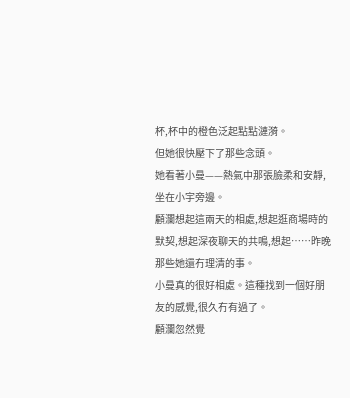杯,杯中的橙色泛起點點漣漪。
但她很快壓下了那些念頭。
她看著小曼——熱氣中那張臉柔和安靜,坐在小宇旁邊。
顧瀾想起這兩天的相處,想起逛商場時的默契,想起深夜聊天的共鳴,想起……昨晚那些她還冇理清的事。
小曼真的很好相處。這種找到一個好朋友的感覺,很久冇有過了。
顧瀾忽然覺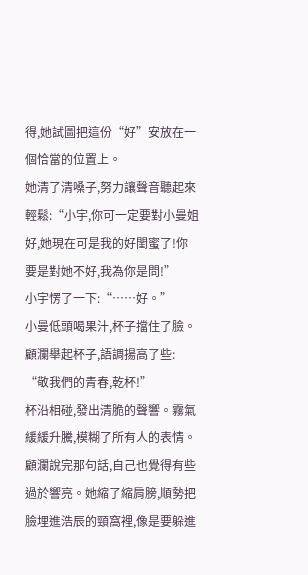得,她試圖把這份“好”安放在一個恰當的位置上。
她清了清嗓子,努力讓聲音聽起來輕鬆:“小宇,你可一定要對小曼姐好,她現在可是我的好閨蜜了!你要是對她不好,我為你是問!”
小宇愣了一下:“……好。”
小曼低頭喝果汁,杯子擋住了臉。
顧瀾舉起杯子,語調揚高了些:
“敬我們的青春,乾杯!”
杯沿相碰,發出清脆的聲響。霧氣緩緩升騰,模糊了所有人的表情。
顧瀾說完那句話,自己也覺得有些過於響亮。她縮了縮肩膀,順勢把臉埋進浩辰的頸窩裡,像是要躲進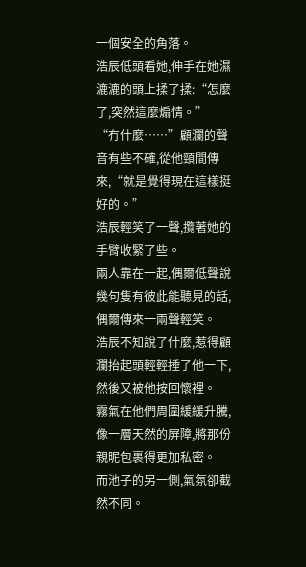一個安全的角落。
浩辰低頭看她,伸手在她濕漉漉的頭上揉了揉:“怎麼了,突然這麼煽情。”
“冇什麼……”顧瀾的聲音有些不確,從他頸間傳來,“就是覺得現在這樣挺好的。”
浩辰輕笑了一聲,攬著她的手臂收緊了些。
兩人靠在一起,偶爾低聲說幾句隻有彼此能聽見的話,偶爾傳來一兩聲輕笑。
浩辰不知說了什麼,惹得顧瀾抬起頭輕輕捶了他一下,然後又被他按回懷裡。
霧氣在他們周圍緩緩升騰,像一層天然的屏障,將那份親昵包裹得更加私密。
而池子的另一側,氣氛卻截然不同。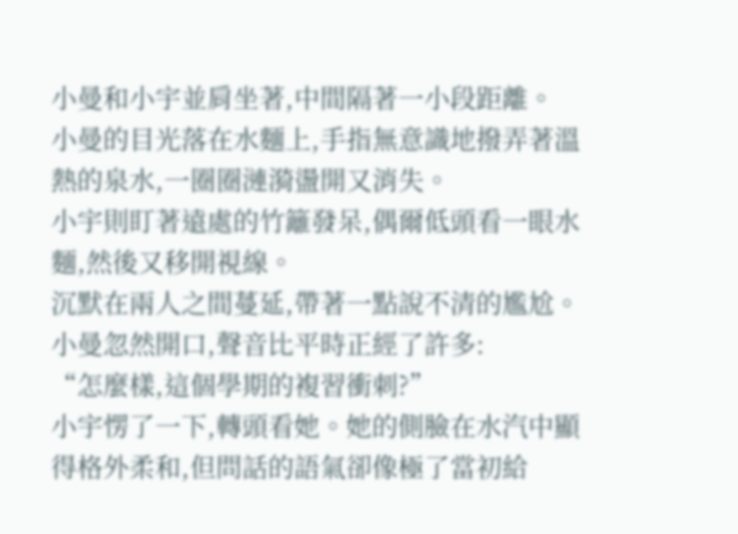小曼和小宇並肩坐著,中間隔著一小段距離。
小曼的目光落在水麵上,手指無意識地撥弄著溫熱的泉水,一圈圈漣漪盪開又消失。
小宇則盯著遠處的竹籬發呆,偶爾低頭看一眼水麵,然後又移開視線。
沉默在兩人之間蔓延,帶著一點說不清的尷尬。
小曼忽然開口,聲音比平時正經了許多:
“怎麼樣,這個學期的複習衝刺?”
小宇愣了一下,轉頭看她。她的側臉在水汽中顯得格外柔和,但問話的語氣卻像極了當初給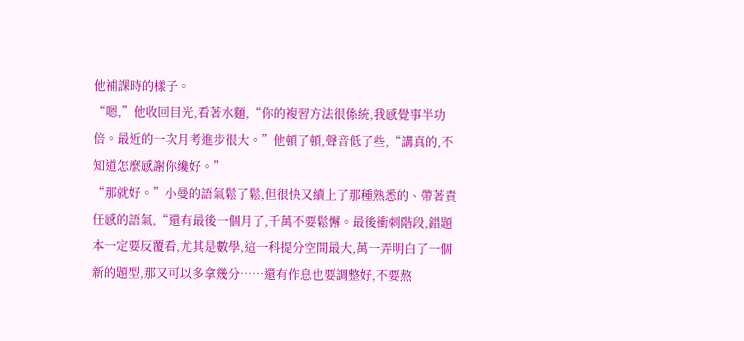他補課時的樣子。
“嗯,”他收回目光,看著水麵,“你的複習方法很係統,我感覺事半功倍。最近的一次月考進步很大。”他頓了頓,聲音低了些,“講真的,不知道怎麼感謝你纔好。”
“那就好。”小曼的語氣鬆了鬆,但很快又續上了那種熟悉的、帶著責任感的語氣,“還有最後一個月了,千萬不要鬆懈。最後衝刺階段,錯題本一定要反覆看,尤其是數學,這一科提分空間最大,萬一弄明白了一個新的題型,那又可以多拿幾分……還有作息也要調整好,不要熬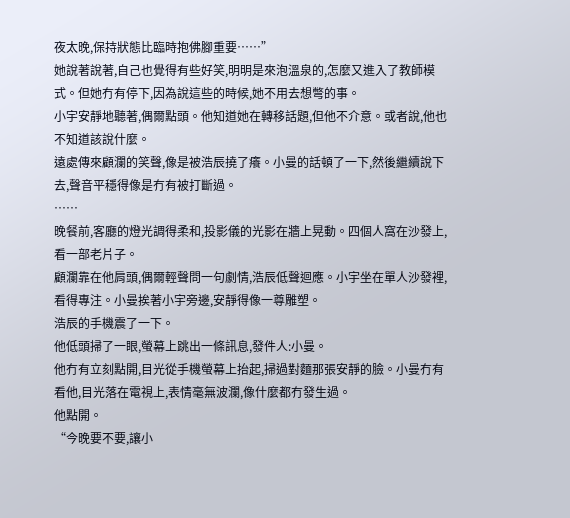夜太晚,保持狀態比臨時抱佛腳重要……”
她說著說著,自己也覺得有些好笑,明明是來泡溫泉的,怎麼又進入了教師模式。但她冇有停下,因為說這些的時候,她不用去想彆的事。
小宇安靜地聽著,偶爾點頭。他知道她在轉移話題,但他不介意。或者說,他也不知道該說什麼。
遠處傳來顧瀾的笑聲,像是被浩辰撓了癢。小曼的話頓了一下,然後繼續說下去,聲音平穩得像是冇有被打斷過。
……
晚餐前,客廳的燈光調得柔和,投影儀的光影在牆上晃動。四個人窩在沙發上,看一部老片子。
顧瀾靠在他肩頭,偶爾輕聲問一句劇情,浩辰低聲迴應。小宇坐在單人沙發裡,看得專注。小曼挨著小宇旁邊,安靜得像一尊雕塑。
浩辰的手機震了一下。
他低頭掃了一眼,螢幕上跳出一條訊息,發件人:小曼。
他冇有立刻點開,目光從手機螢幕上抬起,掃過對麵那張安靜的臉。小曼冇有看他,目光落在電視上,表情毫無波瀾,像什麼都冇發生過。
他點開。
“今晚要不要,讓小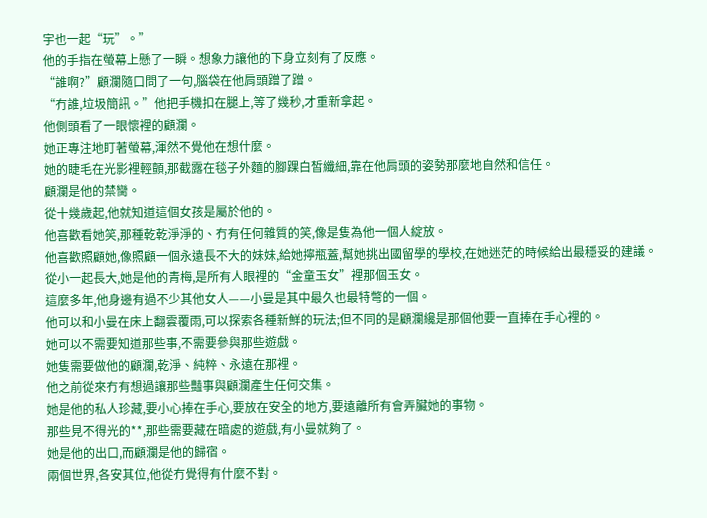宇也一起“玩”。”
他的手指在螢幕上懸了一瞬。想象力讓他的下身立刻有了反應。
“誰啊?”顧瀾隨口問了一句,腦袋在他肩頭蹭了蹭。
“冇誰,垃圾簡訊。”他把手機扣在腿上,等了幾秒,才重新拿起。
他側頭看了一眼懷裡的顧瀾。
她正專注地盯著螢幕,渾然不覺他在想什麼。
她的睫毛在光影裡輕顫,那截露在毯子外麵的腳踝白皙纖細,靠在他肩頭的姿勢那麼地自然和信任。
顧瀾是他的禁臠。
從十幾歲起,他就知道這個女孩是屬於他的。
他喜歡看她笑,那種乾乾淨淨的、冇有任何雜質的笑,像是隻為他一個人綻放。
他喜歡照顧她,像照顧一個永遠長不大的妹妹,給她擰瓶蓋,幫她挑出國留學的學校,在她迷茫的時候給出最穩妥的建議。
從小一起長大,她是他的青梅,是所有人眼裡的“金童玉女”裡那個玉女。
這麼多年,他身邊有過不少其他女人——小曼是其中最久也最特彆的一個。
他可以和小曼在床上翻雲覆雨,可以探索各種新鮮的玩法;但不同的是顧瀾纔是那個他要一直捧在手心裡的。
她可以不需要知道那些事,不需要參與那些遊戲。
她隻需要做他的顧瀾,乾淨、純粹、永遠在那裡。
他之前從來冇有想過讓那些豔事與顧瀾產生任何交集。
她是他的私人珍藏,要小心捧在手心,要放在安全的地方,要遠離所有會弄臟她的事物。
那些見不得光的**,那些需要藏在暗處的遊戲,有小曼就夠了。
她是他的出口,而顧瀾是他的歸宿。
兩個世界,各安其位,他從冇覺得有什麼不對。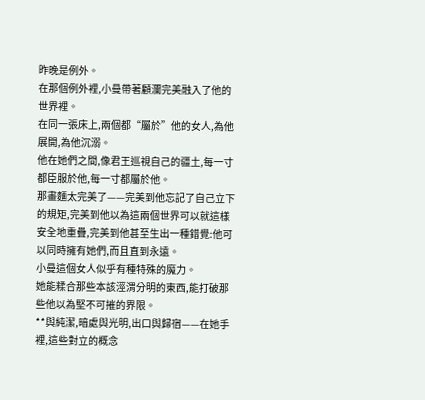昨晚是例外。
在那個例外裡,小曼帶著顧瀾完美融入了他的世界裡。
在同一張床上,兩個都“屬於”他的女人,為他展開,為他沉溺。
他在她們之間,像君王巡視自己的疆土,每一寸都臣服於他,每一寸都屬於他。
那畫麵太完美了——完美到他忘記了自己立下的規矩,完美到他以為這兩個世界可以就這樣安全地重疊,完美到他甚至生出一種錯覺:他可以同時擁有她們,而且直到永遠。
小曼這個女人似乎有種特殊的魔力。
她能糅合那些本該涇渭分明的東西,能打破那些他以為堅不可摧的界限。
**與純潔,暗處與光明,出口與歸宿——在她手裡,這些對立的概念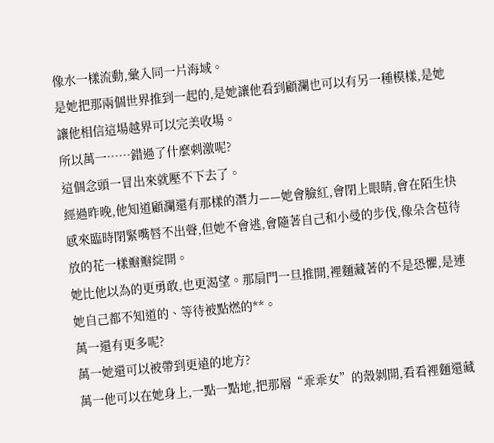像水一樣流動,彙入同一片海域。
是她把那兩個世界推到一起的,是她讓他看到顧瀾也可以有另一種模樣,是她讓他相信這場越界可以完美收場。
所以萬一……錯過了什麼刺激呢?
這個念頭一冒出來就壓不下去了。
經過昨晚,他知道顧瀾還有那樣的潛力——她會臉紅,會閉上眼睛,會在陌生快感來臨時閉緊嘴唇不出聲,但她不會逃,會隨著自己和小曼的步伐,像朵含苞待放的花一樣瓣瓣綻開。
她比他以為的更勇敢,也更渴望。那扇門一旦推開,裡麵藏著的不是恐懼,是連她自己都不知道的、等待被點燃的**。
萬一還有更多呢?
萬一她還可以被帶到更遠的地方?
萬一他可以在她身上,一點一點地,把那層“乖乖女”的殼剝開,看看裡麵還藏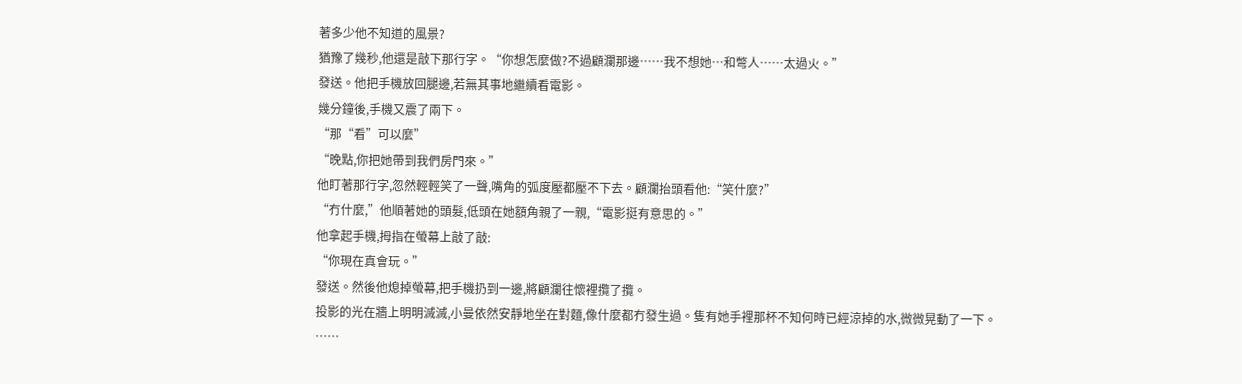著多少他不知道的風景?
猶豫了幾秒,他還是敲下那行字。“你想怎麼做?不過顧瀾那邊……我不想她…和彆人……太過火。”
發送。他把手機放回腿邊,若無其事地繼續看電影。
幾分鐘後,手機又震了兩下。
“那“看”可以麼”
“晚點,你把她帶到我們房門來。”
他盯著那行字,忽然輕輕笑了一聲,嘴角的弧度壓都壓不下去。顧瀾抬頭看他:“笑什麼?”
“冇什麼,”他順著她的頭髮,低頭在她額角親了一親,“電影挺有意思的。”
他拿起手機,拇指在螢幕上敲了敲:
“你現在真會玩。”
發送。然後他熄掉螢幕,把手機扔到一邊,將顧瀾往懷裡攬了攬。
投影的光在牆上明明滅滅,小曼依然安靜地坐在對麵,像什麼都冇發生過。隻有她手裡那杯不知何時已經涼掉的水,微微晃動了一下。
……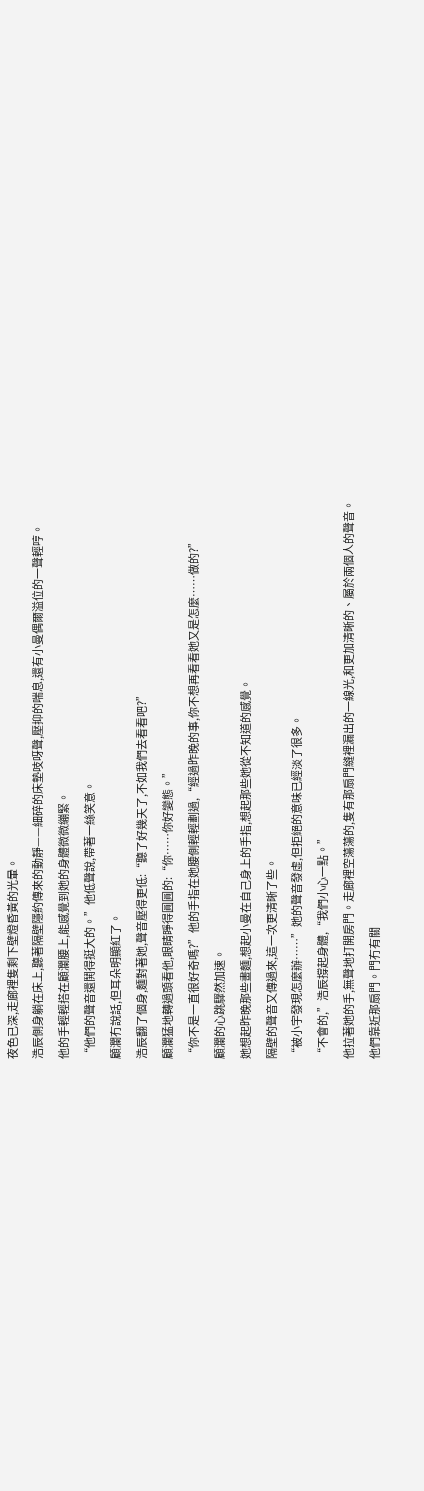夜色已深,走廊裡隻剩下壁燈昏黃的光暈。
浩辰側身躺在床上,聽著隔壁隱約傳來的動靜——細碎的床墊吱呀聲,壓抑的喘息,還有小曼偶爾溢位的一聲輕哼。
他的手輕輕搭在顧瀾腰上,能感覺到她的身體微微繃緊。
“他們的聲音還鬨得挺大的。”他低聲說,帶著一絲笑意。
顧瀾冇說話,但耳朵明顯紅了。
浩辰翻了個身,麵對著她,聲音壓得更低:“聽了好幾天了,不如我們去看看吧?”
顧瀾猛地轉過頭看他,眼睛睜得圓圓的:“你……你好變態。”
“你不是一直很好奇嗎?”他的手指在她腰側輕輕劃過,“經過昨晚的事,你不想再看看她又是怎麼……做的?”
顧瀾的心跳驟然加速。
她想起昨晚那些畫麵,想起小曼在自己身上的手指,想起那些她從不知道的感覺。
隔壁的聲音又傳過來,這一次更清晰了些。
“被小宇發現怎麼辦……”她的聲音發虛,但拒絕的意味已經淡了很多。
“不會的,”浩辰撐起身體,“我們小心一點。”
他拉著她的手,無聲地打開房門。走廊裡空蕩蕩的,隻有那扇門縫裡漏出的一線光,和更加清晰的、屬於兩個人的聲音。
他們靠近那扇門。門冇有關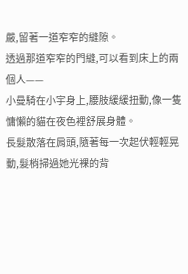嚴,留著一道窄窄的縫隙。
透過那道窄窄的門縫,可以看到床上的兩個人——
小曼騎在小宇身上,腰肢緩緩扭動,像一隻慵懶的貓在夜色裡舒展身體。
長髮散落在肩頭,隨著每一次起伏輕輕晃動,髮梢掃過她光裸的背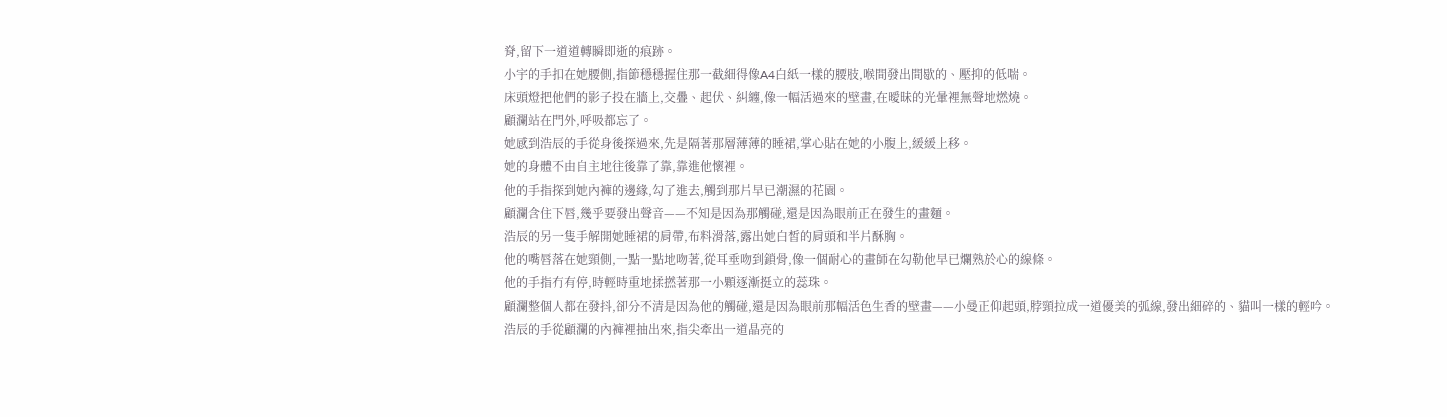脊,留下一道道轉瞬即逝的痕跡。
小宇的手扣在她腰側,指節穩穩握住那一截細得像A4白紙一樣的腰肢,喉間發出間歇的、壓抑的低喘。
床頭燈把他們的影子投在牆上,交疊、起伏、糾纏,像一幅活過來的壁畫,在曖昧的光暈裡無聲地燃燒。
顧瀾站在門外,呼吸都忘了。
她感到浩辰的手從身後探過來,先是隔著那層薄薄的睡裙,掌心貼在她的小腹上,緩緩上移。
她的身體不由自主地往後靠了靠,靠進他懷裡。
他的手指探到她內褲的邊緣,勾了進去,觸到那片早已潮濕的花園。
顧瀾含住下唇,幾乎要發出聲音——不知是因為那觸碰,還是因為眼前正在發生的畫麵。
浩辰的另一隻手解開她睡裙的肩帶,布料滑落,露出她白皙的肩頭和半片酥胸。
他的嘴唇落在她頸側,一點一點地吻著,從耳垂吻到鎖骨,像一個耐心的畫師在勾勒他早已爛熟於心的線條。
他的手指冇有停,時輕時重地揉撚著那一小顆逐漸挺立的蕊珠。
顧瀾整個人都在發抖,卻分不清是因為他的觸碰,還是因為眼前那幅活色生香的壁畫——小曼正仰起頭,脖頸拉成一道優美的弧線,發出細碎的、貓叫一樣的輕吟。
浩辰的手從顧瀾的內褲裡抽出來,指尖牽出一道晶亮的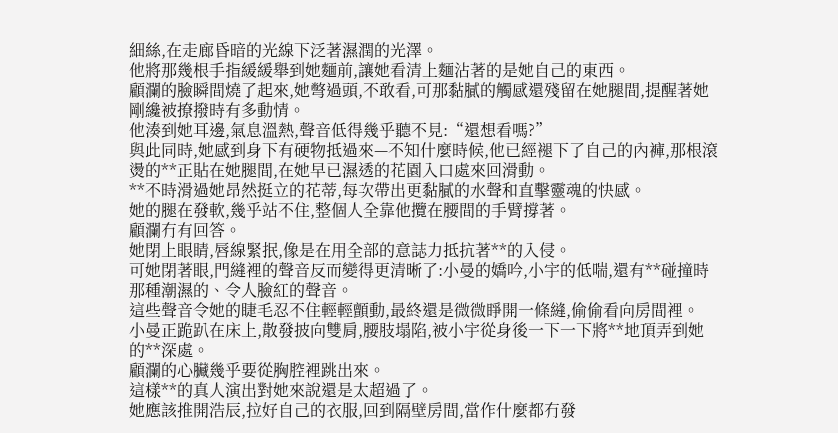細絲,在走廊昏暗的光線下泛著濕潤的光澤。
他將那幾根手指緩緩舉到她麵前,讓她看清上麵沾著的是她自己的東西。
顧瀾的臉瞬間燒了起來,她彆過頭,不敢看,可那黏膩的觸感還殘留在她腿間,提醒著她剛纔被撩撥時有多動情。
他湊到她耳邊,氣息溫熱,聲音低得幾乎聽不見:“還想看嗎?”
與此同時,她感到身下有硬物抵過來—不知什麼時候,他已經褪下了自己的內褲,那根滾燙的**正貼在她腿間,在她早已濕透的花園入口處來回滑動。
**不時滑過她昂然挺立的花蒂,每次帶出更黏膩的水聲和直擊靈魂的快感。
她的腿在發軟,幾乎站不住,整個人全靠他攬在腰間的手臂撐著。
顧瀾冇有回答。
她閉上眼睛,唇線緊抿,像是在用全部的意誌力抵抗著**的入侵。
可她閉著眼,門縫裡的聲音反而變得更清晰了:小曼的嬌吟,小宇的低喘,還有**碰撞時那種潮濕的、令人臉紅的聲音。
這些聲音令她的睫毛忍不住輕輕顫動,最終還是微微睜開一條縫,偷偷看向房間裡。
小曼正跪趴在床上,散發披向雙肩,腰肢塌陷,被小宇從身後一下一下將**地頂弄到她的**深處。
顧瀾的心臟幾乎要從胸腔裡跳出來。
這樣**的真人演出對她來說還是太超過了。
她應該推開浩辰,拉好自己的衣服,回到隔壁房間,當作什麼都冇發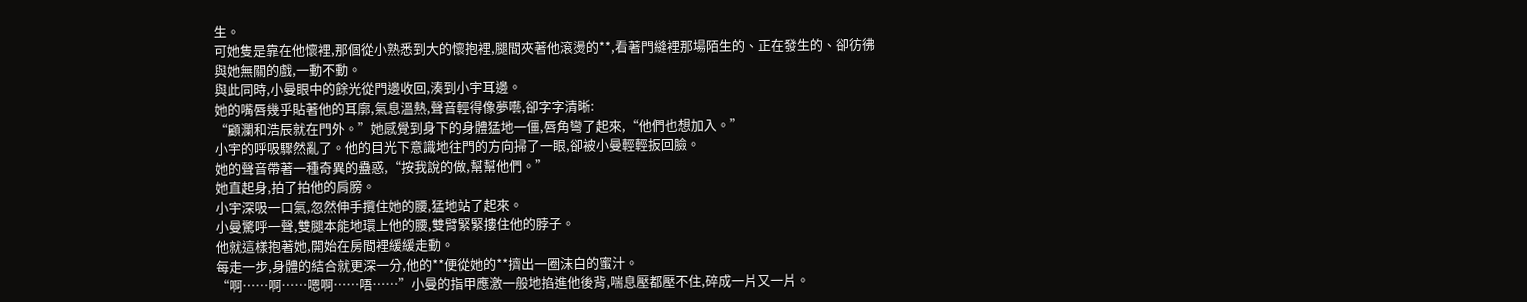生。
可她隻是靠在他懷裡,那個從小熟悉到大的懷抱裡,腿間夾著他滾燙的**,看著門縫裡那場陌生的、正在發生的、卻彷彿與她無關的戲,一動不動。
與此同時,小曼眼中的餘光從門邊收回,湊到小宇耳邊。
她的嘴唇幾乎貼著他的耳廓,氣息溫熱,聲音輕得像夢囈,卻字字清晰:
“顧瀾和浩辰就在門外。”她感覺到身下的身體猛地一僵,唇角彎了起來,“他們也想加入。”
小宇的呼吸驟然亂了。他的目光下意識地往門的方向掃了一眼,卻被小曼輕輕扳回臉。
她的聲音帶著一種奇異的蠱惑,“按我說的做,幫幫他們。”
她直起身,拍了拍他的肩膀。
小宇深吸一口氣,忽然伸手攬住她的腰,猛地站了起來。
小曼驚呼一聲,雙腿本能地環上他的腰,雙臂緊緊摟住他的脖子。
他就這樣抱著她,開始在房間裡緩緩走動。
每走一步,身體的結合就更深一分,他的**便從她的**擠出一圈沫白的蜜汁。
“啊……啊……嗯啊……唔……”小曼的指甲應激一般地掐進他後背,喘息壓都壓不住,碎成一片又一片。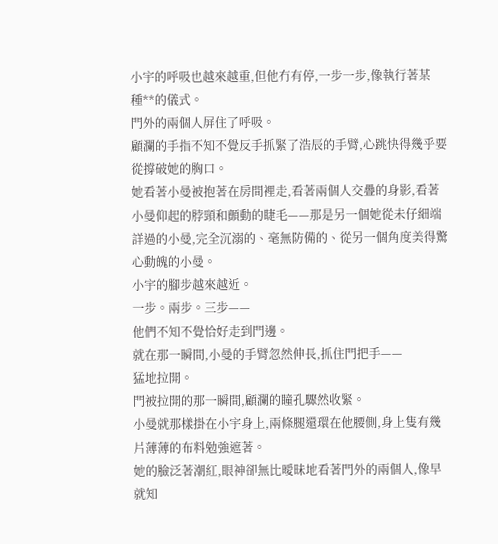小宇的呼吸也越來越重,但他冇有停,一步一步,像執行著某種**的儀式。
門外的兩個人屏住了呼吸。
顧瀾的手指不知不覺反手抓緊了浩辰的手臂,心跳快得幾乎要從撐破她的胸口。
她看著小曼被抱著在房間裡走,看著兩個人交疊的身影,看著小曼仰起的脖頸和顫動的睫毛——那是另一個她從未仔細端詳過的小曼,完全沉溺的、毫無防備的、從另一個角度美得驚心動魄的小曼。
小宇的腳步越來越近。
一步。兩步。三步——
他們不知不覺恰好走到門邊。
就在那一瞬間,小曼的手臂忽然伸長,抓住門把手——
猛地拉開。
門被拉開的那一瞬間,顧瀾的瞳孔驟然收緊。
小曼就那樣掛在小宇身上,兩條腿還環在他腰側,身上隻有幾片薄薄的布料勉強遮著。
她的臉泛著潮紅,眼神卻無比曖昧地看著門外的兩個人,像早就知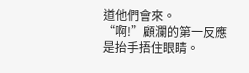道他們會來。
“啊!”顧瀾的第一反應是抬手捂住眼睛。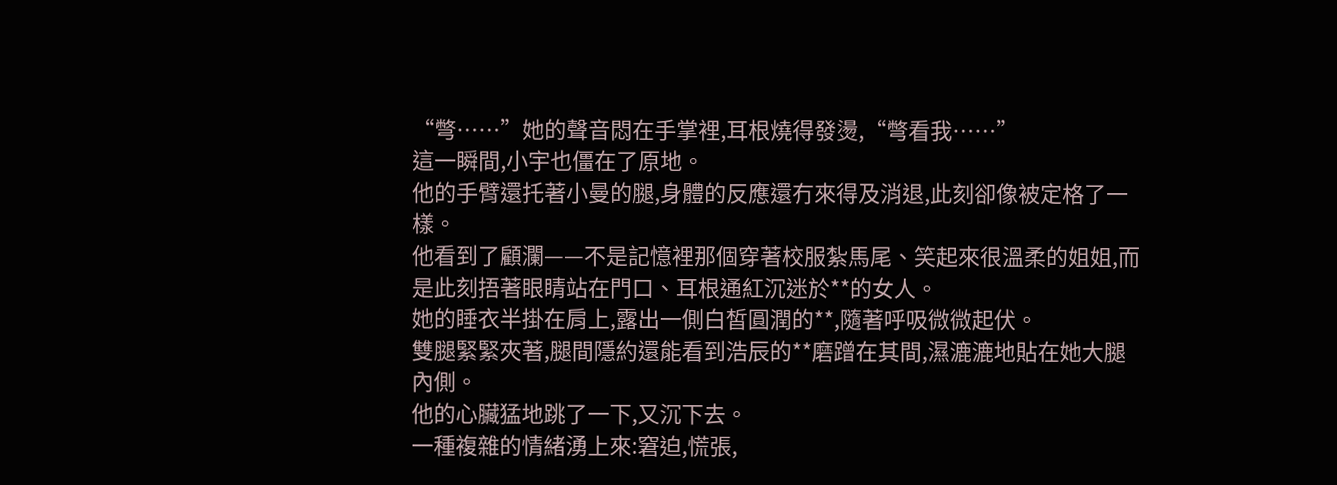“彆……”她的聲音悶在手掌裡,耳根燒得發燙,“彆看我……”
這一瞬間,小宇也僵在了原地。
他的手臂還托著小曼的腿,身體的反應還冇來得及消退,此刻卻像被定格了一樣。
他看到了顧瀾——不是記憶裡那個穿著校服紮馬尾、笑起來很溫柔的姐姐,而是此刻捂著眼睛站在門口、耳根通紅沉迷於**的女人。
她的睡衣半掛在肩上,露出一側白皙圓潤的**,隨著呼吸微微起伏。
雙腿緊緊夾著,腿間隱約還能看到浩辰的**磨蹭在其間,濕漉漉地貼在她大腿內側。
他的心臟猛地跳了一下,又沉下去。
一種複雜的情緒湧上來:窘迫,慌張,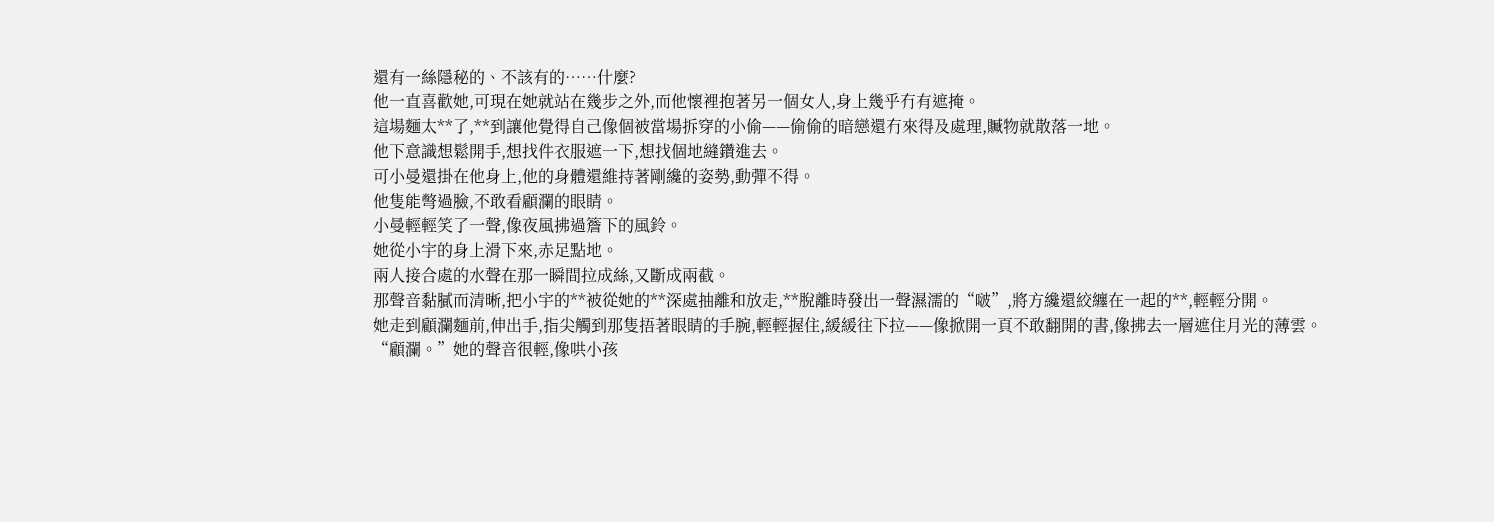還有一絲隱秘的、不該有的……什麼?
他一直喜歡她,可現在她就站在幾步之外,而他懷裡抱著另一個女人,身上幾乎冇有遮掩。
這場麵太**了,**到讓他覺得自己像個被當場拆穿的小偷——偷偷的暗戀還冇來得及處理,贓物就散落一地。
他下意識想鬆開手,想找件衣服遮一下,想找個地縫鑽進去。
可小曼還掛在他身上,他的身體還維持著剛纔的姿勢,動彈不得。
他隻能彆過臉,不敢看顧瀾的眼睛。
小曼輕輕笑了一聲,像夜風拂過簷下的風鈴。
她從小宇的身上滑下來,赤足點地。
兩人接合處的水聲在那一瞬間拉成絲,又斷成兩截。
那聲音黏膩而清晰,把小宇的**被從她的**深處抽離和放走,**脫離時發出一聲濕濡的“啵”,將方纔還絞纏在一起的**,輕輕分開。
她走到顧瀾麵前,伸出手,指尖觸到那隻捂著眼睛的手腕,輕輕握住,緩緩往下拉——像掀開一頁不敢翻開的書,像拂去一層遮住月光的薄雲。
“顧瀾。”她的聲音很輕,像哄小孩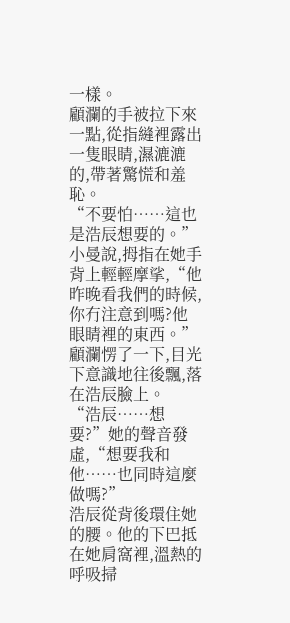一樣。
顧瀾的手被拉下來一點,從指縫裡露出一隻眼睛,濕漉漉的,帶著驚慌和羞恥。
“不要怕……這也是浩辰想要的。”小曼說,拇指在她手背上輕輕摩挲,“他昨晚看我們的時候,你冇注意到嗎?他眼睛裡的東西。”
顧瀾愣了一下,目光下意識地往後飄,落在浩辰臉上。
“浩辰……想要?”她的聲音發虛,“想要我和他……也同時這麼做嗎?”
浩辰從背後環住她的腰。他的下巴抵在她肩窩裡,溫熱的呼吸掃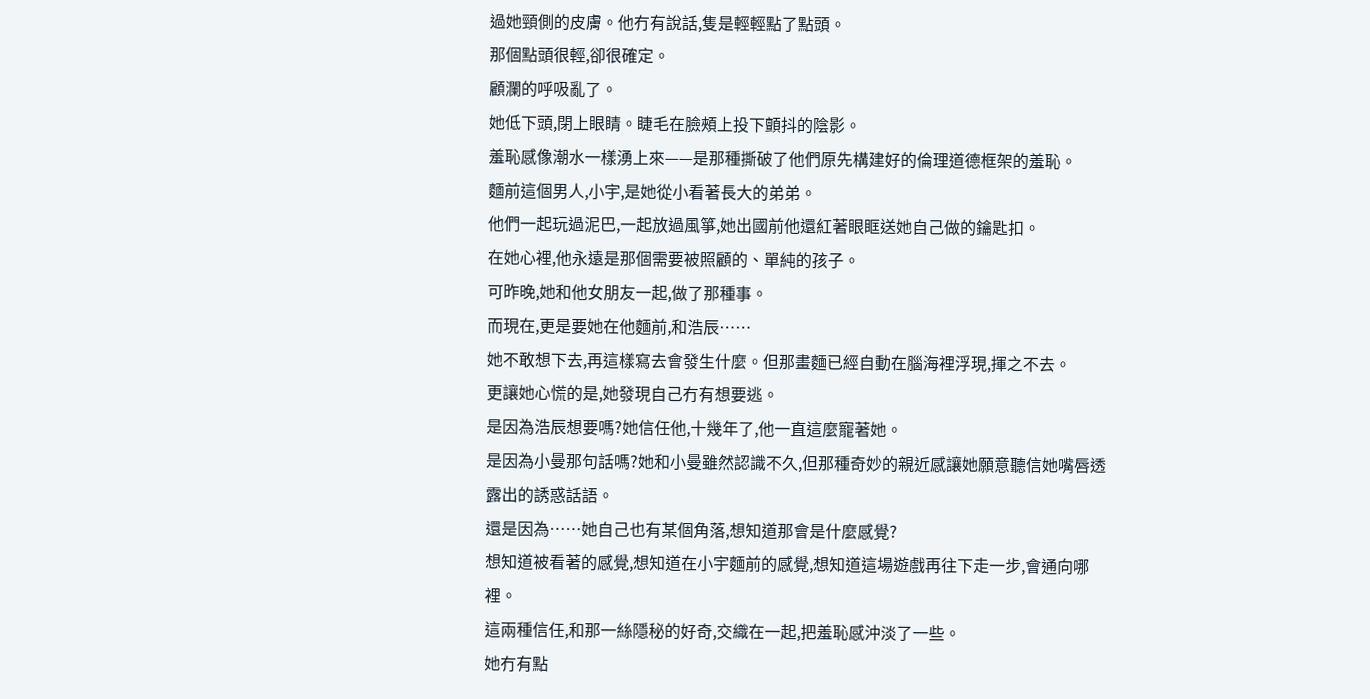過她頸側的皮膚。他冇有說話,隻是輕輕點了點頭。
那個點頭很輕,卻很確定。
顧瀾的呼吸亂了。
她低下頭,閉上眼睛。睫毛在臉頰上投下顫抖的陰影。
羞恥感像潮水一樣湧上來——是那種撕破了他們原先構建好的倫理道德框架的羞恥。
麵前這個男人,小宇,是她從小看著長大的弟弟。
他們一起玩過泥巴,一起放過風箏,她出國前他還紅著眼眶送她自己做的鑰匙扣。
在她心裡,他永遠是那個需要被照顧的、單純的孩子。
可昨晚,她和他女朋友一起,做了那種事。
而現在,更是要她在他麵前,和浩辰……
她不敢想下去,再這樣寫去會發生什麼。但那畫麵已經自動在腦海裡浮現,揮之不去。
更讓她心慌的是,她發現自己冇有想要逃。
是因為浩辰想要嗎?她信任他,十幾年了,他一直這麼寵著她。
是因為小曼那句話嗎?她和小曼雖然認識不久,但那種奇妙的親近感讓她願意聽信她嘴唇透露出的誘惑話語。
還是因為……她自己也有某個角落,想知道那會是什麼感覺?
想知道被看著的感覺,想知道在小宇麵前的感覺,想知道這場遊戲再往下走一步,會通向哪裡。
這兩種信任,和那一絲隱秘的好奇,交織在一起,把羞恥感沖淡了一些。
她冇有點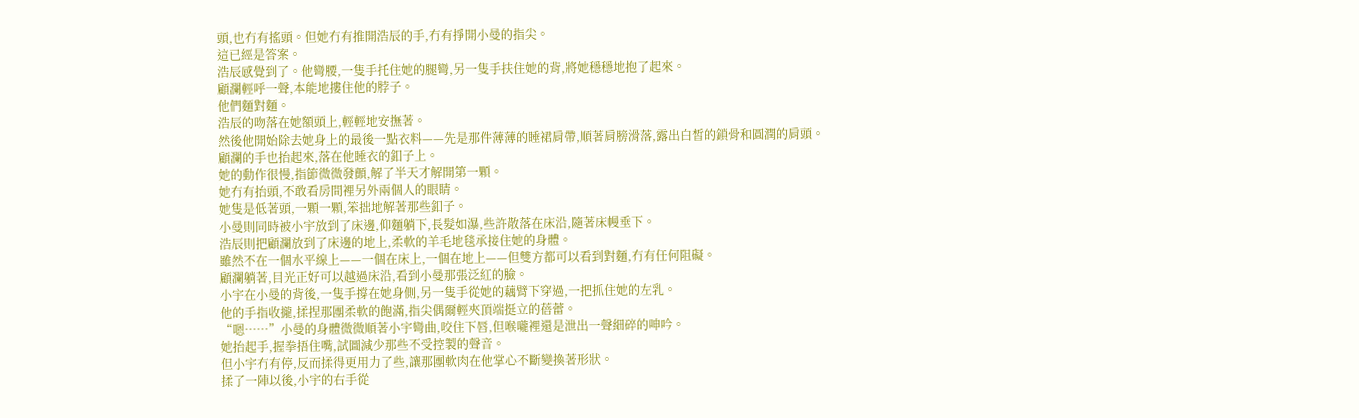頭,也冇有搖頭。但她冇有推開浩辰的手,冇有掙開小曼的指尖。
這已經是答案。
浩辰感覺到了。他彎腰,一隻手托住她的腿彎,另一隻手扶住她的背,將她穩穩地抱了起來。
顧瀾輕呼一聲,本能地摟住他的脖子。
他們麵對麵。
浩辰的吻落在她額頭上,輕輕地安撫著。
然後他開始除去她身上的最後一點衣料——先是那件薄薄的睡裙肩帶,順著肩膀滑落,露出白皙的鎖骨和圓潤的肩頭。
顧瀾的手也抬起來,落在他睡衣的釦子上。
她的動作很慢,指節微微發顫,解了半天才解開第一顆。
她冇有抬頭,不敢看房間裡另外兩個人的眼睛。
她隻是低著頭,一顆一顆,笨拙地解著那些釦子。
小曼則同時被小宇放到了床邊,仰麵躺下,長髮如瀑,些許散落在床沿,隨著床幔垂下。
浩辰則把顧瀾放到了床邊的地上,柔軟的羊毛地毯承接住她的身體。
雖然不在一個水平線上——一個在床上,一個在地上——但雙方都可以看到對麵,冇有任何阻礙。
顧瀾躺著,目光正好可以越過床沿,看到小曼那張泛紅的臉。
小宇在小曼的背後,一隻手撐在她身側,另一隻手從她的藕臂下穿過,一把抓住她的左乳。
他的手指收攏,揉捏那團柔軟的飽滿,指尖偶爾輕夾頂端挺立的蓓蕾。
“嗯……”小曼的身體微微順著小宇彎曲,咬住下唇,但喉嚨裡還是泄出一聲細碎的呻吟。
她抬起手,握拳捂住嘴,試圖減少那些不受控製的聲音。
但小宇冇有停,反而揉得更用力了些,讓那團軟肉在他掌心不斷變換著形狀。
揉了一陣以後,小宇的右手從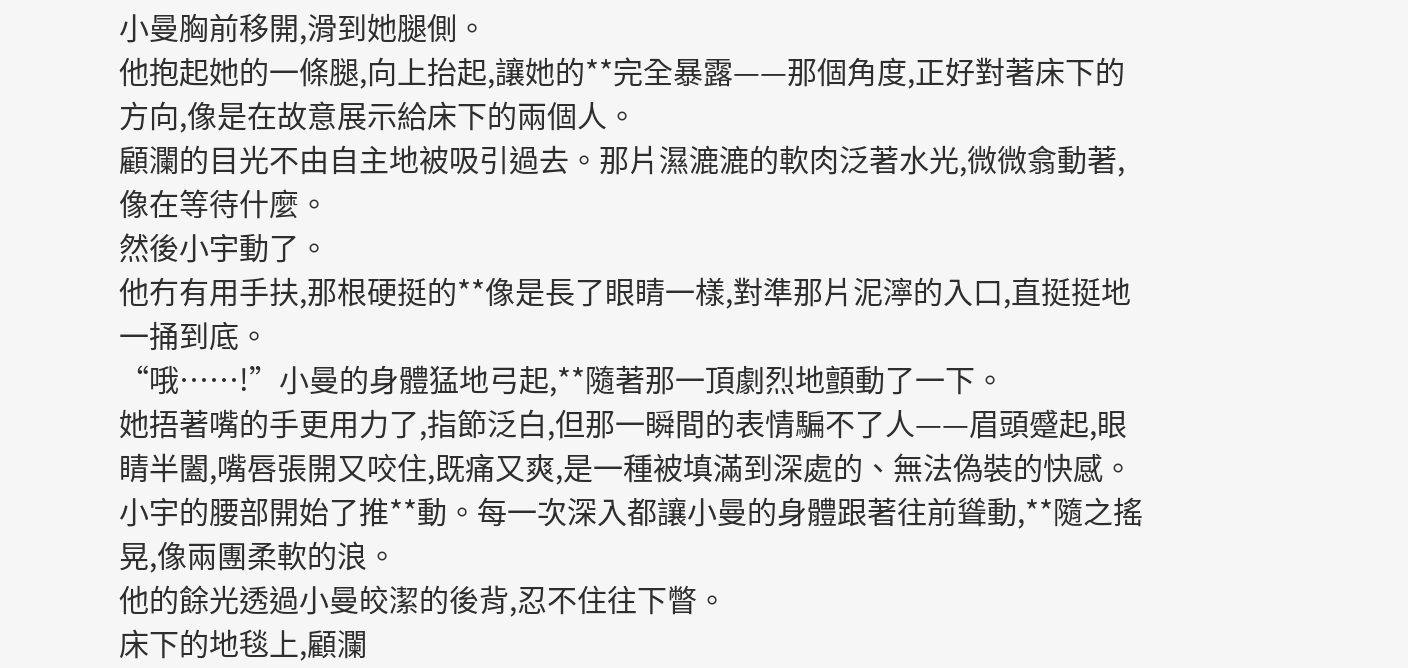小曼胸前移開,滑到她腿側。
他抱起她的一條腿,向上抬起,讓她的**完全暴露——那個角度,正好對著床下的方向,像是在故意展示給床下的兩個人。
顧瀾的目光不由自主地被吸引過去。那片濕漉漉的軟肉泛著水光,微微翕動著,像在等待什麼。
然後小宇動了。
他冇有用手扶,那根硬挺的**像是長了眼睛一樣,對準那片泥濘的入口,直挺挺地一捅到底。
“哦……!”小曼的身體猛地弓起,**隨著那一頂劇烈地顫動了一下。
她捂著嘴的手更用力了,指節泛白,但那一瞬間的表情騙不了人——眉頭蹙起,眼睛半闔,嘴唇張開又咬住,既痛又爽,是一種被填滿到深處的、無法偽裝的快感。
小宇的腰部開始了推**動。每一次深入都讓小曼的身體跟著往前聳動,**隨之搖晃,像兩團柔軟的浪。
他的餘光透過小曼皎潔的後背,忍不住往下瞥。
床下的地毯上,顧瀾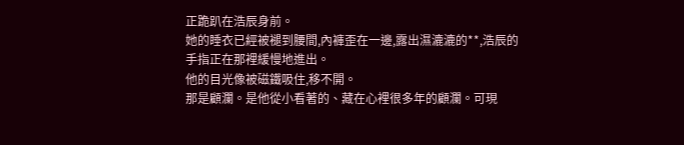正跪趴在浩辰身前。
她的睡衣已經被褪到腰間,內褲歪在一邊,露出濕漉漉的**,浩辰的手指正在那裡緩慢地進出。
他的目光像被磁鐵吸住,移不開。
那是顧瀾。是他從小看著的、藏在心裡很多年的顧瀾。可現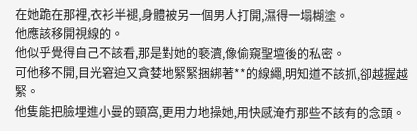在她跪在那裡,衣衫半褪,身體被另一個男人打開,濕得一塌糊塗。
他應該移開視線的。
他似乎覺得自己不該看,那是對她的褻瀆,像偷窺聖壇後的私密。
可他移不開,目光窘迫又貪婪地緊緊捆綁著**的線繩,明知道不該抓,卻越握越緊。
他隻能把臉埋進小曼的頸窩,更用力地操她,用快感淹冇那些不該有的念頭。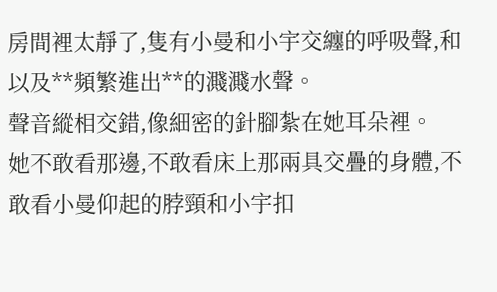房間裡太靜了,隻有小曼和小宇交纏的呼吸聲,和以及**頻繁進出**的濺濺水聲。
聲音縱相交錯,像細密的針腳紮在她耳朵裡。
她不敢看那邊,不敢看床上那兩具交疊的身體,不敢看小曼仰起的脖頸和小宇扣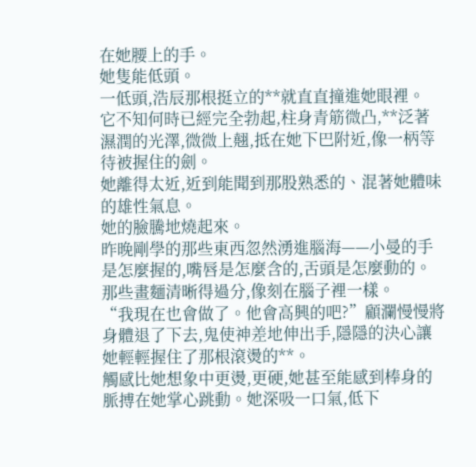在她腰上的手。
她隻能低頭。
一低頭,浩辰那根挺立的**就直直撞進她眼裡。
它不知何時已經完全勃起,柱身青筋微凸,**泛著濕潤的光澤,微微上翹,抵在她下巴附近,像一柄等待被握住的劍。
她離得太近,近到能聞到那股熟悉的、混著她體味的雄性氣息。
她的臉騰地燒起來。
昨晚剛學的那些東西忽然湧進腦海——小曼的手是怎麼握的,嘴唇是怎麼含的,舌頭是怎麼動的。那些畫麵清晰得過分,像刻在腦子裡一樣。
“我現在也會做了。他會高興的吧?”顧瀾慢慢將身體退了下去,鬼使神差地伸出手,隱隱的決心讓她輕輕握住了那根滾燙的**。
觸感比她想象中更燙,更硬,她甚至能感到棒身的脈搏在她掌心跳動。她深吸一口氣,低下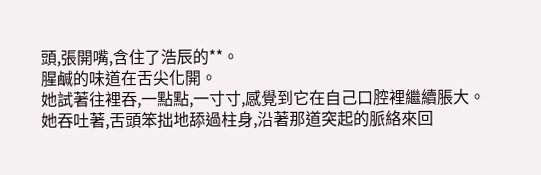頭,張開嘴,含住了浩辰的**。
腥鹹的味道在舌尖化開。
她試著往裡吞,一點點,一寸寸,感覺到它在自己口腔裡繼續脹大。
她吞吐著,舌頭笨拙地舔過柱身,沿著那道突起的脈絡來回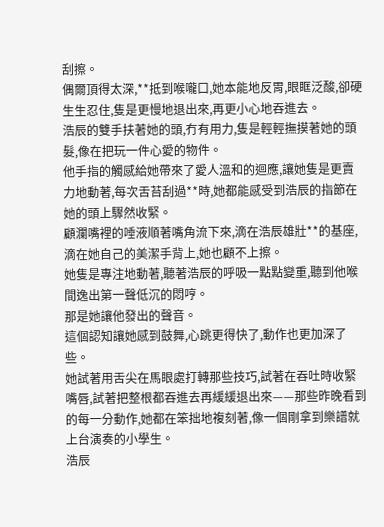刮擦。
偶爾頂得太深,**抵到喉嚨口,她本能地反胃,眼眶泛酸,卻硬生生忍住,隻是更慢地退出來,再更小心地吞進去。
浩辰的雙手扶著她的頭,冇有用力,隻是輕輕撫摸著她的頭髮,像在把玩一件心愛的物件。
他手指的觸感給她帶來了愛人溫和的迴應,讓她隻是更賣力地動著,每次舌苔刮過**時,她都能感受到浩辰的指節在她的頭上驟然收緊。
顧瀾嘴裡的唾液順著嘴角流下來,滴在浩辰雄壯**的基座,滴在她自己的美潔手背上,她也顧不上擦。
她隻是專注地動著,聽著浩辰的呼吸一點點變重,聽到他喉間逸出第一聲低沉的悶哼。
那是她讓他發出的聲音。
這個認知讓她感到鼓舞,心跳更得快了,動作也更加深了些。
她試著用舌尖在馬眼處打轉那些技巧,試著在吞吐時收緊嘴唇,試著把整根都吞進去再緩緩退出來——那些昨晚看到的每一分動作,她都在笨拙地複刻著,像一個剛拿到樂譜就上台演奏的小學生。
浩辰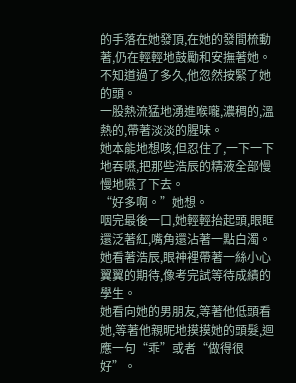的手落在她發頂,在她的發間梳動著,仍在輕輕地鼓勵和安撫著她。
不知道過了多久,他忽然按緊了她的頭。
一股熱流猛地湧進喉嚨,濃稠的,溫熱的,帶著淡淡的腥味。
她本能地想咳,但忍住了,一下一下地吞嚥,把那些浩辰的精液全部慢慢地嚥了下去。
“好多啊。”她想。
咽完最後一口,她輕輕抬起頭,眼眶還泛著紅,嘴角還沾著一點白濁。
她看著浩辰,眼神裡帶著一絲小心翼翼的期待,像考完試等待成績的學生。
她看向她的男朋友,等著他低頭看她,等著他親昵地摸摸她的頭髮,迴應一句“乖”或者“做得很好”。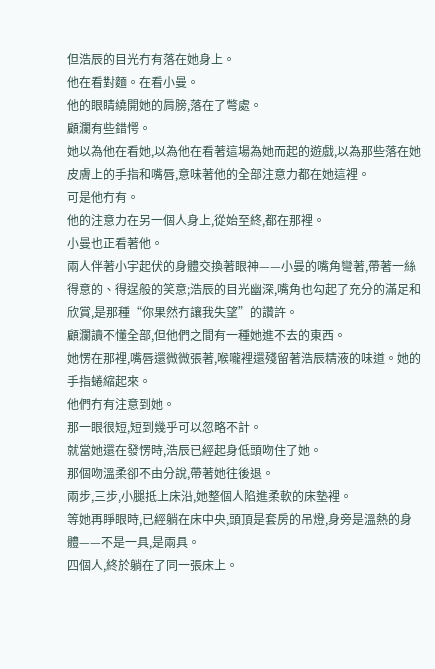但浩辰的目光冇有落在她身上。
他在看對麵。在看小曼。
他的眼睛繞開她的肩膀,落在了彆處。
顧瀾有些錯愕。
她以為他在看她,以為他在看著這場為她而起的遊戲,以為那些落在她皮膚上的手指和嘴唇,意味著他的全部注意力都在她這裡。
可是他冇有。
他的注意力在另一個人身上,從始至終,都在那裡。
小曼也正看著他。
兩人伴著小宇起伏的身體交換著眼神——小曼的嘴角彎著,帶著一絲得意的、得逞般的笑意;浩辰的目光幽深,嘴角也勾起了充分的滿足和欣賞,是那種“你果然冇讓我失望”的讚許。
顧瀾讀不懂全部,但他們之間有一種她進不去的東西。
她愣在那裡,嘴唇還微微張著,喉嚨裡還殘留著浩辰精液的味道。她的手指蜷縮起來。
他們冇有注意到她。
那一眼很短,短到幾乎可以忽略不計。
就當她還在發愣時,浩辰已經起身低頭吻住了她。
那個吻溫柔卻不由分說,帶著她往後退。
兩步,三步,小腿抵上床沿,她整個人陷進柔軟的床墊裡。
等她再睜眼時,已經躺在床中央,頭頂是套房的吊燈,身旁是溫熱的身體——不是一具,是兩具。
四個人,終於躺在了同一張床上。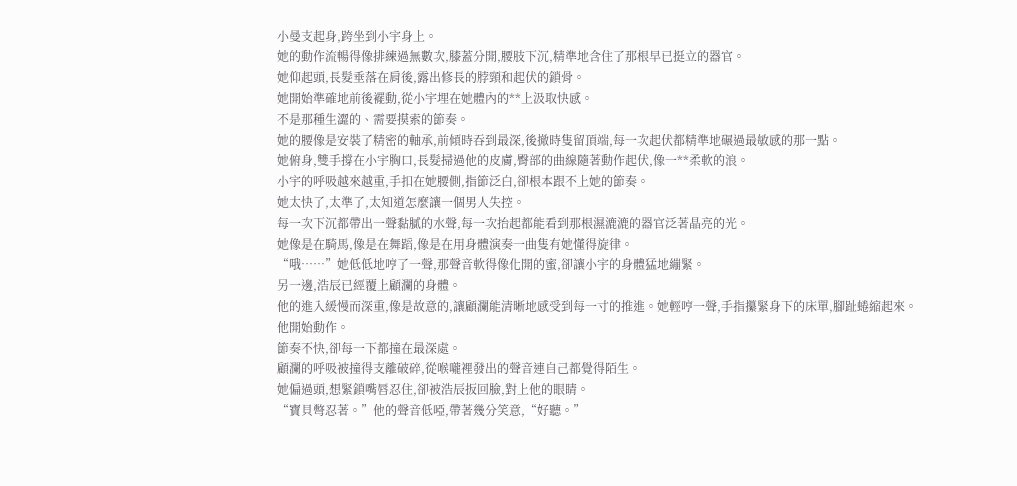小曼支起身,跨坐到小宇身上。
她的動作流暢得像排練過無數次,膝蓋分開,腰肢下沉,精準地含住了那根早已挺立的器官。
她仰起頭,長髮垂落在肩後,露出修長的脖頸和起伏的鎖骨。
她開始準確地前後襬動,從小宇埋在她體內的**上汲取快感。
不是那種生澀的、需要摸索的節奏。
她的腰像是安裝了精密的軸承,前傾時吞到最深,後撤時隻留頂端,每一次起伏都精準地碾過最敏感的那一點。
她俯身,雙手撐在小宇胸口,長髮掃過他的皮膚,臀部的曲線隨著動作起伏,像一**柔軟的浪。
小宇的呼吸越來越重,手扣在她腰側,指節泛白,卻根本跟不上她的節奏。
她太快了,太準了,太知道怎麼讓一個男人失控。
每一次下沉都帶出一聲黏膩的水聲,每一次抬起都能看到那根濕漉漉的器官泛著晶亮的光。
她像是在騎馬,像是在舞蹈,像是在用身體演奏一曲隻有她懂得旋律。
“哦……”她低低地哼了一聲,那聲音軟得像化開的蜜,卻讓小宇的身體猛地繃緊。
另一邊,浩辰已經覆上顧瀾的身體。
他的進入緩慢而深重,像是故意的,讓顧瀾能清晰地感受到每一寸的推進。她輕哼一聲,手指攥緊身下的床單,腳趾蜷縮起來。
他開始動作。
節奏不快,卻每一下都撞在最深處。
顧瀾的呼吸被撞得支離破碎,從喉嚨裡發出的聲音連自己都覺得陌生。
她偏過頭,想緊鎖嘴唇忍住,卻被浩辰扳回臉,對上他的眼睛。
“寶貝彆忍著。”他的聲音低啞,帶著幾分笑意,“好聽。”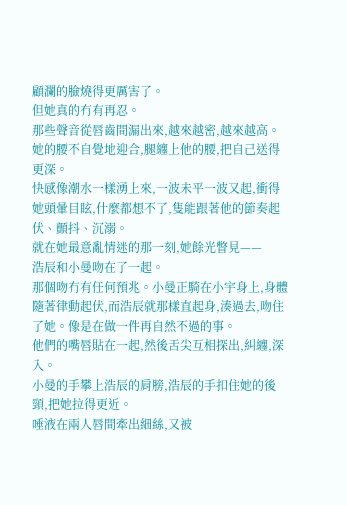顧瀾的臉燒得更厲害了。
但她真的冇有再忍。
那些聲音從唇齒間漏出來,越來越密,越來越高。
她的腰不自覺地迎合,腿纏上他的腰,把自己送得更深。
快感像潮水一樣湧上來,一波未平一波又起,衝得她頭暈目眩,什麼都想不了,隻能跟著他的節奏起伏、顫抖、沉溺。
就在她最意亂情迷的那一刻,她餘光瞥見——
浩辰和小曼吻在了一起。
那個吻冇有任何預兆。小曼正騎在小宇身上,身體隨著律動起伏,而浩辰就那樣直起身,湊過去,吻住了她。像是在做一件再自然不過的事。
他們的嘴唇貼在一起,然後舌尖互相探出,糾纏,深入。
小曼的手攀上浩辰的肩膀,浩辰的手扣住她的後頸,把她拉得更近。
唾液在兩人唇間牽出細絲,又被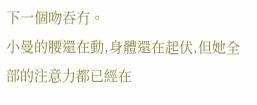下一個吻吞冇。
小曼的腰還在動,身體還在起伏,但她全部的注意力都已經在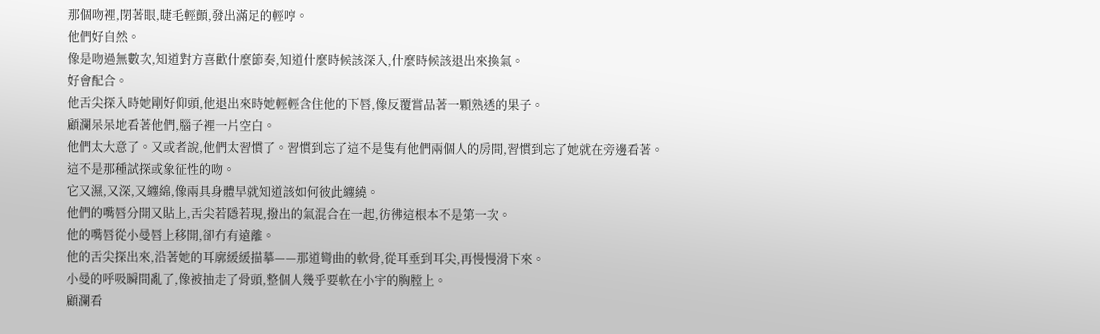那個吻裡,閉著眼,睫毛輕顫,發出滿足的輕哼。
他們好自然。
像是吻過無數次,知道對方喜歡什麼節奏,知道什麼時候該深入,什麼時候該退出來換氣。
好會配合。
他舌尖探入時她剛好仰頭,他退出來時她輕輕含住他的下唇,像反覆嘗品著一顆熟透的果子。
顧瀾呆呆地看著他們,腦子裡一片空白。
他們太大意了。又或者說,他們太習慣了。習慣到忘了這不是隻有他們兩個人的房間,習慣到忘了她就在旁邊看著。
這不是那種試探或象征性的吻。
它又濕,又深,又纏綿,像兩具身體早就知道該如何彼此纏繞。
他們的嘴唇分開又貼上,舌尖若隱若現,撥出的氣混合在一起,彷彿這根本不是第一次。
他的嘴唇從小曼唇上移開,卻冇有遠離。
他的舌尖探出來,沿著她的耳廓緩緩描摹——那道彎曲的軟骨,從耳垂到耳尖,再慢慢滑下來。
小曼的呼吸瞬間亂了,像被抽走了骨頭,整個人幾乎要軟在小宇的胸膛上。
顧瀾看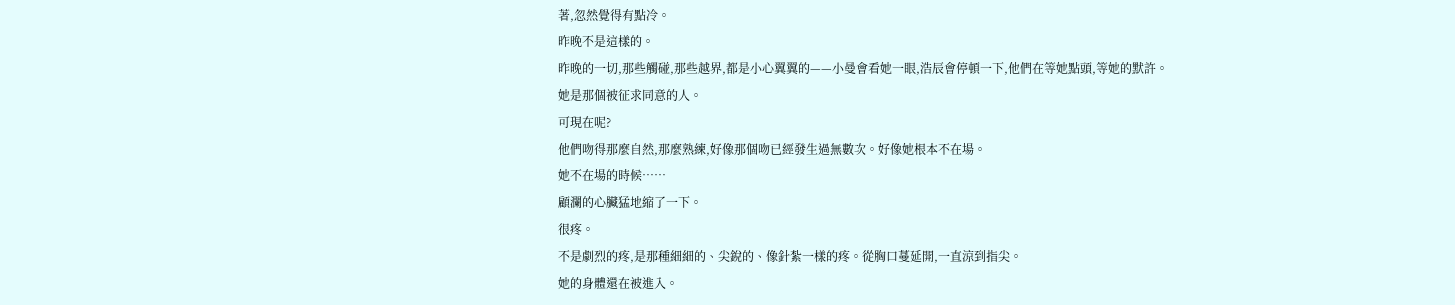著,忽然覺得有點冷。
昨晚不是這樣的。
昨晚的一切,那些觸碰,那些越界,都是小心翼翼的——小曼會看她一眼,浩辰會停頓一下,他們在等她點頭,等她的默許。
她是那個被征求同意的人。
可現在呢?
他們吻得那麼自然,那麼熟練,好像那個吻已經發生過無數次。好像她根本不在場。
她不在場的時候……
顧瀾的心臟猛地縮了一下。
很疼。
不是劇烈的疼,是那種細細的、尖銳的、像針紮一樣的疼。從胸口蔓延開,一直涼到指尖。
她的身體還在被進入。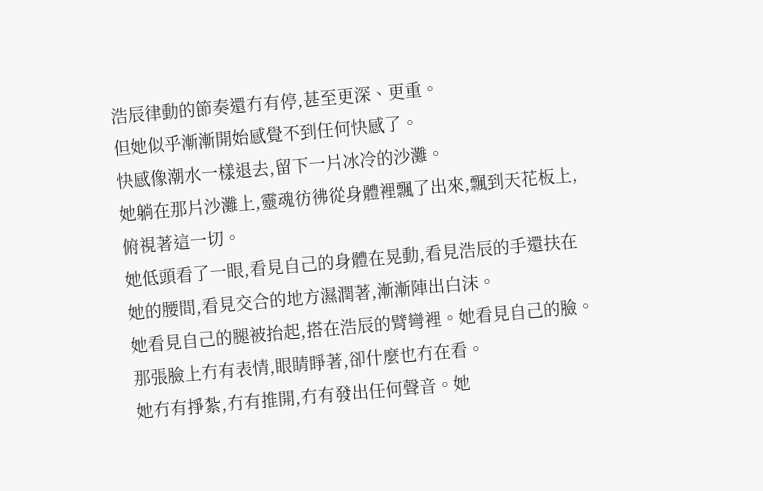浩辰律動的節奏還冇有停,甚至更深、更重。
但她似乎漸漸開始感覺不到任何快感了。
快感像潮水一樣退去,留下一片冰冷的沙灘。
她躺在那片沙灘上,靈魂彷彿從身體裡飄了出來,飄到天花板上,俯視著這一切。
她低頭看了一眼,看見自己的身體在晃動,看見浩辰的手還扶在她的腰間,看見交合的地方濕潤著,漸漸陣出白沫。
她看見自己的腿被抬起,搭在浩辰的臂彎裡。她看見自己的臉。那張臉上冇有表情,眼睛睜著,卻什麼也冇在看。
她冇有掙紮,冇有推開,冇有發出任何聲音。她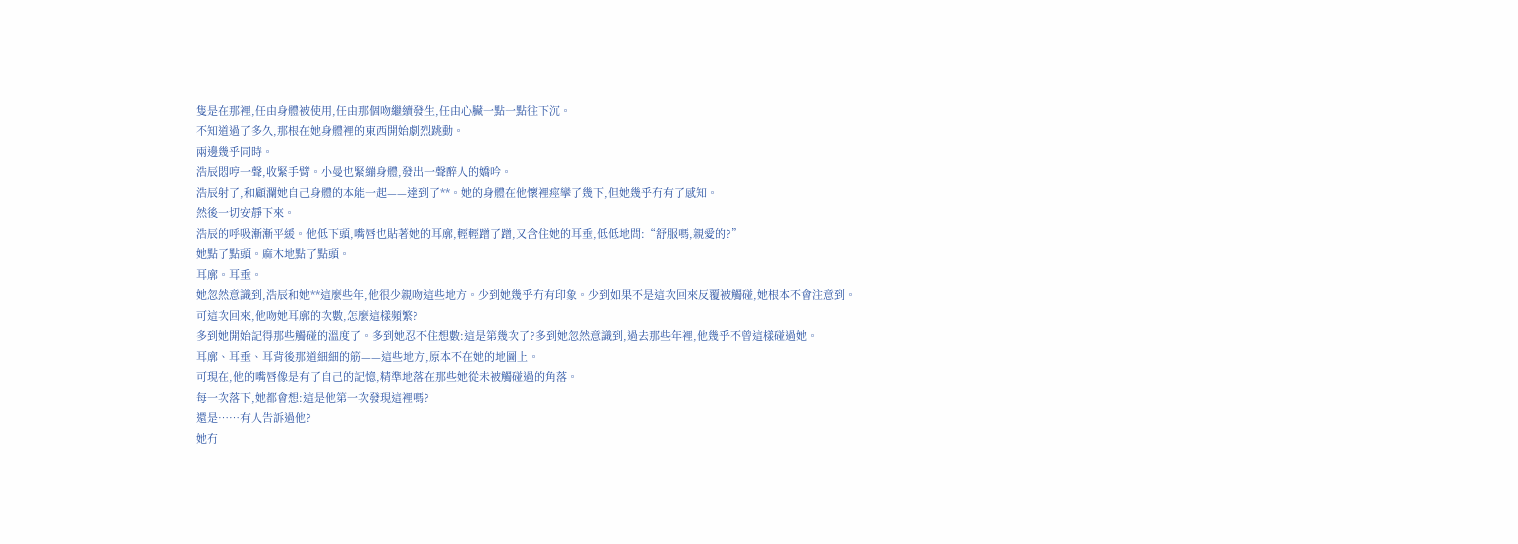隻是在那裡,任由身體被使用,任由那個吻繼續發生,任由心臟一點一點往下沉。
不知道過了多久,那根在她身體裡的東西開始劇烈跳動。
兩邊幾乎同時。
浩辰悶哼一聲,收緊手臂。小曼也緊繃身體,發出一聲醉人的嬌吟。
浩辰射了,和顧瀾她自己身體的本能一起——達到了**。她的身體在他懷裡痙攣了幾下,但她幾乎冇有了感知。
然後一切安靜下來。
浩辰的呼吸漸漸平緩。他低下頭,嘴唇也貼著她的耳廓,輕輕蹭了蹭,又含住她的耳垂,低低地問:“舒服嗎,親愛的?”
她點了點頭。麻木地點了點頭。
耳廓。耳垂。
她忽然意識到,浩辰和她**這麼些年,他很少親吻這些地方。少到她幾乎冇有印象。少到如果不是這次回來反覆被觸碰,她根本不會注意到。
可這次回來,他吻她耳廓的次數,怎麼這樣頻繁?
多到她開始記得那些觸碰的溫度了。多到她忍不住想數:這是第幾次了?多到她忽然意識到,過去那些年裡,他幾乎不曾這樣碰過她。
耳廓、耳垂、耳背後那道細細的筋——這些地方,原本不在她的地圖上。
可現在,他的嘴唇像是有了自己的記憶,精準地落在那些她從未被觸碰過的角落。
每一次落下,她都會想:這是他第一次發現這裡嗎?
還是……有人告訴過他?
她冇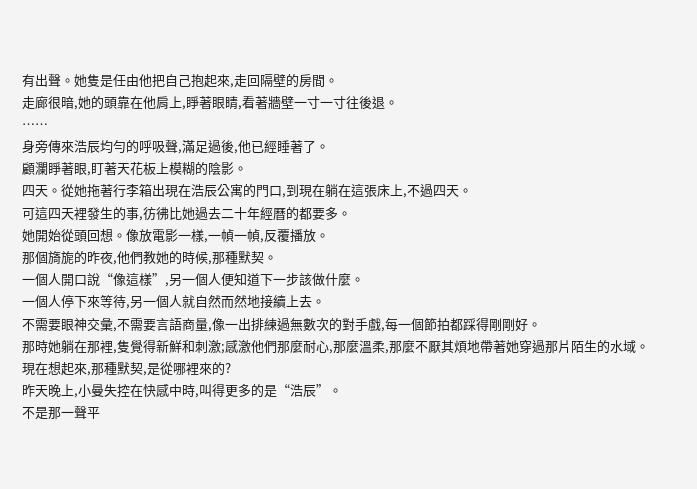有出聲。她隻是任由他把自己抱起來,走回隔壁的房間。
走廊很暗,她的頭靠在他肩上,睜著眼睛,看著牆壁一寸一寸往後退。
……
身旁傳來浩辰均勻的呼吸聲,滿足過後,他已經睡著了。
顧瀾睜著眼,盯著天花板上模糊的陰影。
四天。從她拖著行李箱出現在浩辰公寓的門口,到現在躺在這張床上,不過四天。
可這四天裡發生的事,彷彿比她過去二十年經曆的都要多。
她開始從頭回想。像放電影一樣,一幀一幀,反覆播放。
那個旖旎的昨夜,他們教她的時候,那種默契。
一個人開口說“像這樣”,另一個人便知道下一步該做什麼。
一個人停下來等待,另一個人就自然而然地接續上去。
不需要眼神交彙,不需要言語商量,像一出排練過無數次的對手戲,每一個節拍都踩得剛剛好。
那時她躺在那裡,隻覺得新鮮和刺激;感激他們那麼耐心,那麼溫柔,那麼不厭其煩地帶著她穿過那片陌生的水域。
現在想起來,那種默契,是從哪裡來的?
昨天晚上,小曼失控在快感中時,叫得更多的是“浩辰”。
不是那一聲平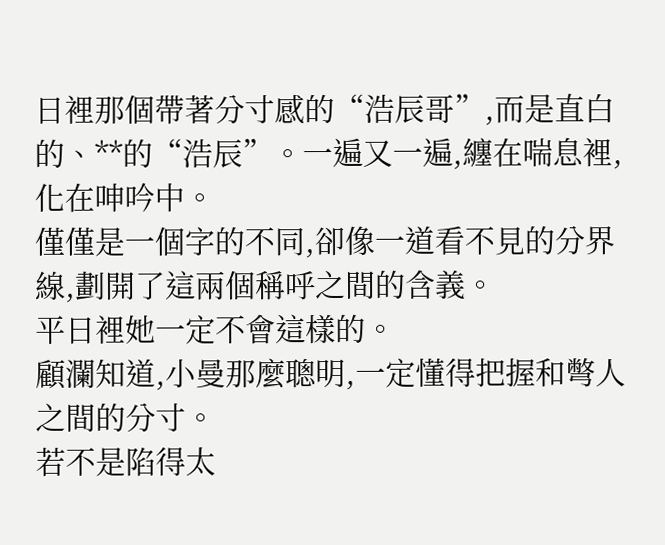日裡那個帶著分寸感的“浩辰哥”,而是直白的、**的“浩辰”。一遍又一遍,纏在喘息裡,化在呻吟中。
僅僅是一個字的不同,卻像一道看不見的分界線,劃開了這兩個稱呼之間的含義。
平日裡她一定不會這樣的。
顧瀾知道,小曼那麼聰明,一定懂得把握和彆人之間的分寸。
若不是陷得太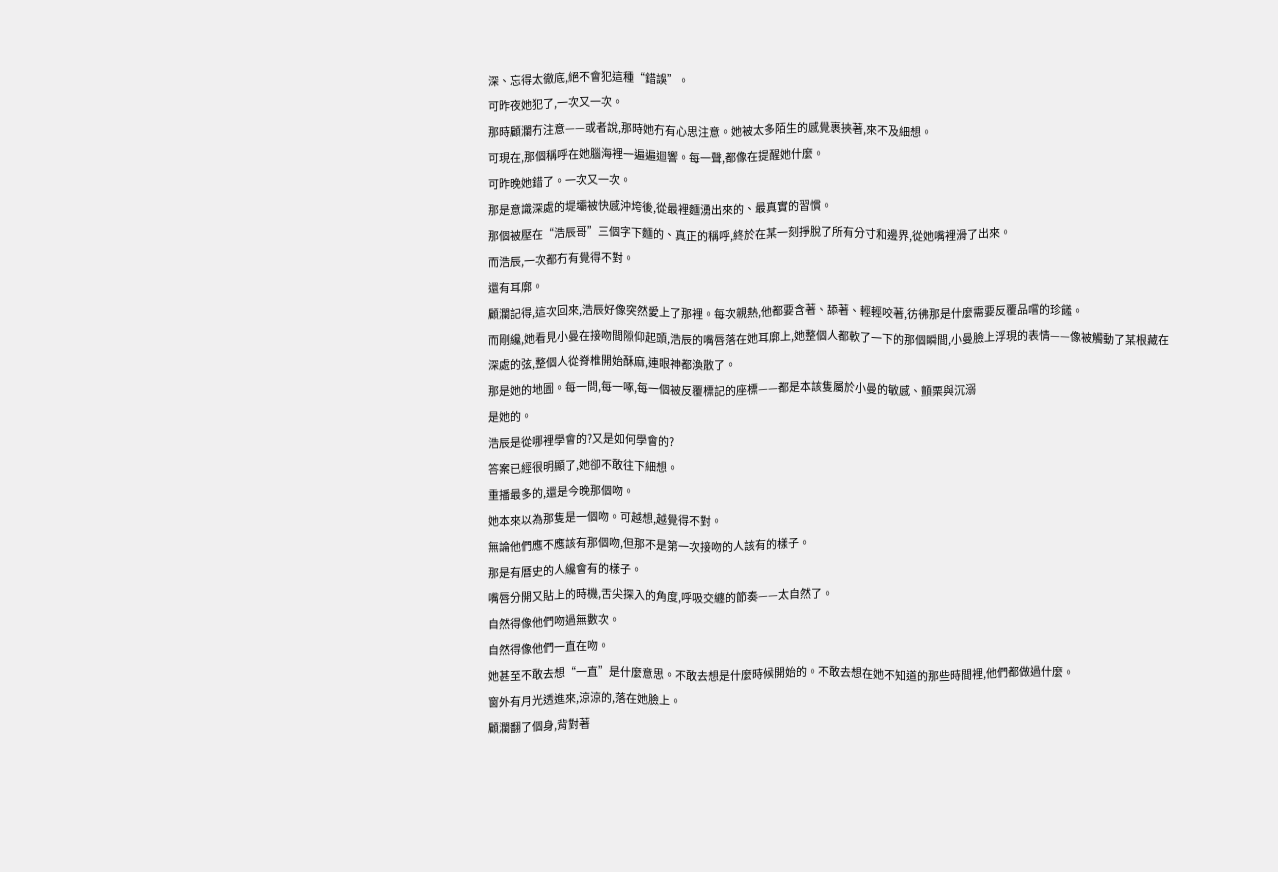深、忘得太徹底,絕不會犯這種“錯誤”。
可昨夜她犯了,一次又一次。
那時顧瀾冇注意——或者說,那時她冇有心思注意。她被太多陌生的感覺裹挾著,來不及細想。
可現在,那個稱呼在她腦海裡一遍遍迴響。每一聲,都像在提醒她什麼。
可昨晚她錯了。一次又一次。
那是意識深處的堤壩被快感沖垮後,從最裡麵湧出來的、最真實的習慣。
那個被壓在“浩辰哥”三個字下麵的、真正的稱呼,終於在某一刻掙脫了所有分寸和邊界,從她嘴裡滑了出來。
而浩辰,一次都冇有覺得不對。
還有耳廓。
顧瀾記得,這次回來,浩辰好像突然愛上了那裡。每次親熱,他都要含著、舔著、輕輕咬著,彷彿那是什麼需要反覆品嚐的珍饈。
而剛纔,她看見小曼在接吻間隙仰起頭,浩辰的嘴唇落在她耳廓上,她整個人都軟了一下的那個瞬間,小曼臉上浮現的表情——像被觸動了某根藏在深處的弦,整個人從脊椎開始酥麻,連眼神都渙散了。
那是她的地圖。每一問,每一啄,每一個被反覆標記的座標——都是本該隻屬於小曼的敏感、顫栗與沉溺
是她的。
浩辰是從哪裡學會的?又是如何學會的?
答案已經很明顯了,她卻不敢往下細想。
重播最多的,還是今晚那個吻。
她本來以為那隻是一個吻。可越想,越覺得不對。
無論他們應不應該有那個吻,但那不是第一次接吻的人該有的樣子。
那是有曆史的人纔會有的樣子。
嘴唇分開又貼上的時機,舌尖探入的角度,呼吸交纏的節奏——太自然了。
自然得像他們吻過無數次。
自然得像他們一直在吻。
她甚至不敢去想“一直”是什麼意思。不敢去想是什麼時候開始的。不敢去想在她不知道的那些時間裡,他們都做過什麼。
窗外有月光透進來,涼涼的,落在她臉上。
顧瀾翻了個身,背對著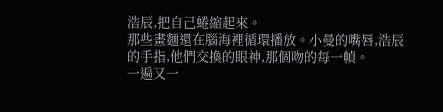浩辰,把自己蜷縮起來。
那些畫麵還在腦海裡循環播放。小曼的嘴唇,浩辰的手指,他們交換的眼神,那個吻的每一幀。
一遍又一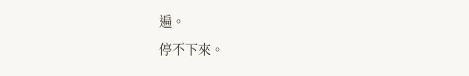遍。
停不下來。